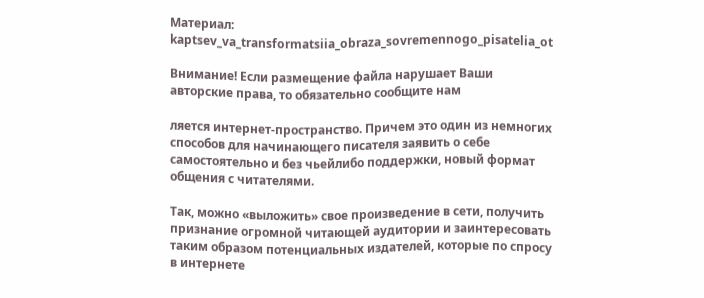Материал: kaptsev_va_transformatsiia_obraza_sovremennogo_pisatelia_ot

Внимание! Если размещение файла нарушает Ваши авторские права, то обязательно сообщите нам

ляется интернет-пространство. Причем это один из немногих способов для начинающего писателя заявить о себе самостоятельно и без чьейлибо поддержки, новый формат общения с читателями.

Так, можно «выложить» свое произведение в сети, получить признание огромной читающей аудитории и заинтересовать таким образом потенциальных издателей, которые по спросу в интернете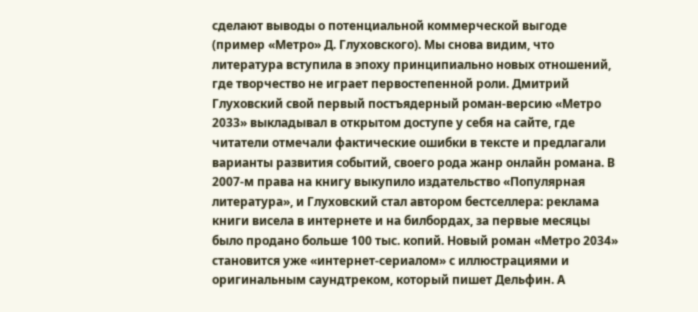сделают выводы о потенциальной коммерческой выгоде (пример «Метро» Д. Глуховского). Мы снова видим, что литература вступила в эпоху принципиально новых отношений, где творчество не играет первостепенной роли. Дмитрий Глуховский свой первый постъядерный роман-версию «Метро 2033» выкладывал в открытом доступе у себя на сайте, где читатели отмечали фактические ошибки в тексте и предлагали варианты развития событий, своего рода жанр онлайн романа. В 2007-м права на книгу выкупило издательство «Популярная литература», и Глуховский стал автором бестселлера: реклама книги висела в интернете и на билбордах, за первые месяцы было продано больше 100 тыс. копий. Новый роман «Метро 2034» становится уже «интернет-сериалом» с иллюстрациями и оригинальным саундтреком, который пишет Дельфин. А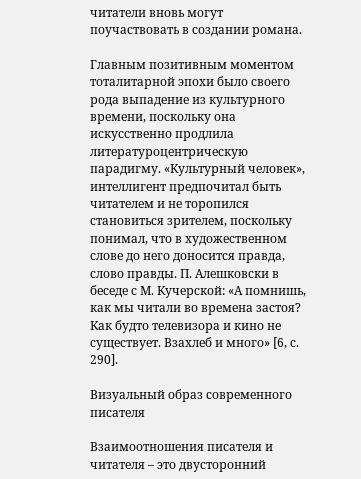читатели вновь могут поучаствовать в создании романа.

Главным позитивным моментом тоталитарной эпохи было своего рода выпадение из культурного времени, поскольку она искусственно продлила литературоцентрическую парадигму. «Культурный человек», интеллигент предпочитал быть читателем и не торопился становиться зрителем, поскольку понимал, что в художественном слове до него доносится правда, слово правды. П. Алешковски в беседе с М. Кучерской: «А помнишь, как мы читали во времена застоя? Как будто телевизора и кино не существует. Взахлеб и много» [6, с. 290].

Визуальный образ современного писателя

Взаимоотношения писателя и читателя – это двусторонний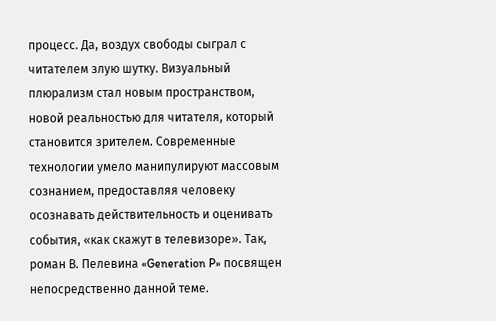процесс. Да, воздух свободы сыграл с читателем злую шутку. Визуальный плюрализм стал новым пространством, новой реальностью для читателя, который становится зрителем. Современные технологии умело манипулируют массовым сознанием, предоставляя человеку осознавать действительность и оценивать события, «как скажут в телевизоре». Так, роман В. Пелевина «Generation P» посвящен непосредственно данной теме.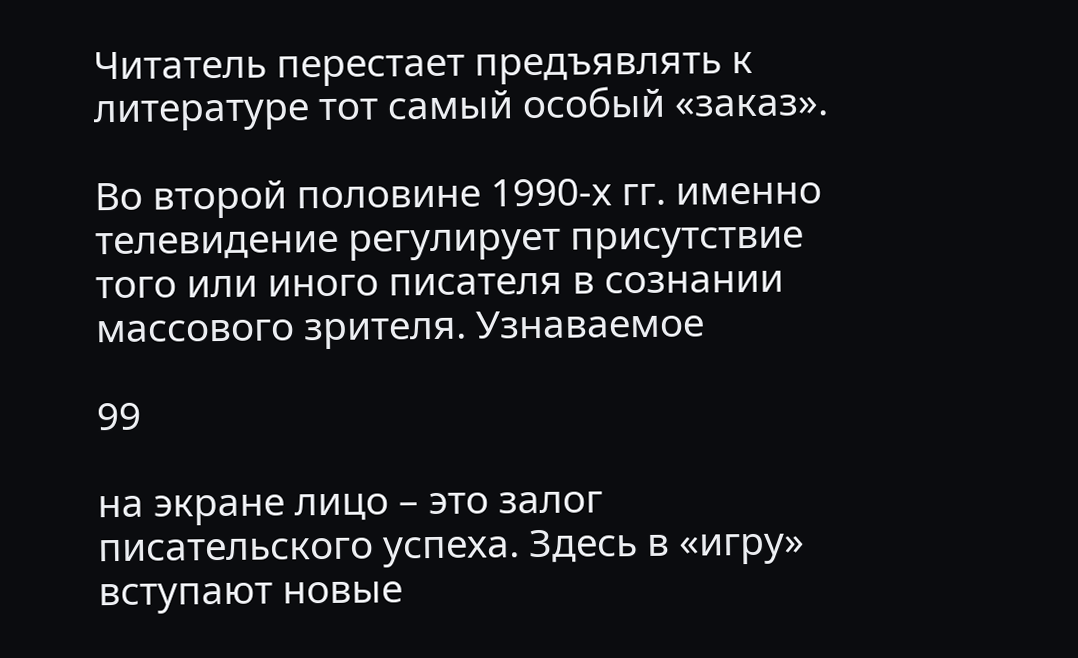Читатель перестает предъявлять к литературе тот самый особый «заказ».

Во второй половине 1990-х гг. именно телевидение регулирует присутствие того или иного писателя в сознании массового зрителя. Узнаваемое

99

на экране лицо – это залог писательского успеха. Здесь в «игру» вступают новые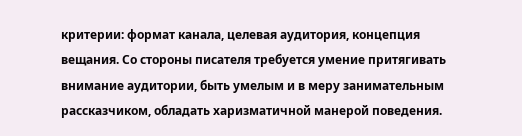критерии: формат канала, целевая аудитория, концепция вещания. Со стороны писателя требуется умение притягивать внимание аудитории, быть умелым и в меру занимательным рассказчиком, обладать харизматичной манерой поведения.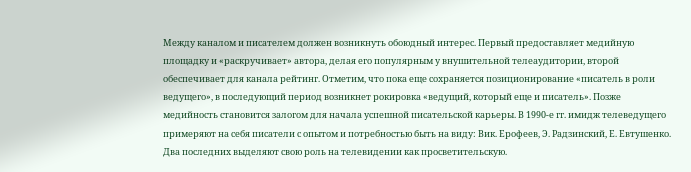Между каналом и писателем должен возникнуть обоюдный интерес. Первый предоставляет медийную площадку и «раскручивает» автора, делая его популярным у внушительной телеаудитории, второй обеспечивает для канала рейтинг. Отметим, что пока еще сохраняется позиционирование «писатель в роли ведущего», в последующий период возникнет рокировка «ведущий, который еще и писатель». Позже медийность становится залогом для начала успешной писательской карьеры. В 1990-е гг. имидж телеведущего примеряют на себя писатели с опытом и потребностью быть на виду: Вик. Ерофеев, Э. Радзинский, Е. Евтушенко. Два последних выделяют свою роль на телевидении как просветительскую.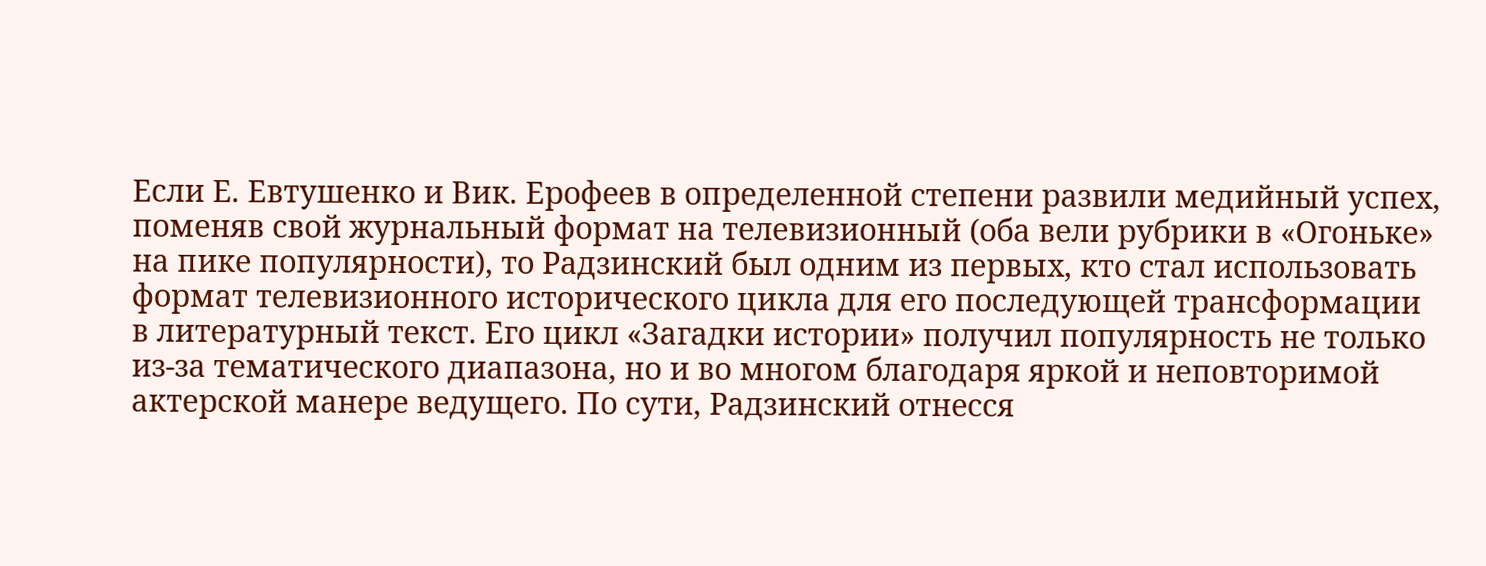Если Е. Евтушенко и Вик. Ерофеев в определенной степени развили медийный успех, поменяв свой журнальный формат на телевизионный (оба вели рубрики в «Огоньке» на пике популярности), то Радзинский был одним из первых, кто стал использовать формат телевизионного исторического цикла для его последующей трансформации в литературный текст. Его цикл «Загадки истории» получил популярность не только из-за тематического диапазона, но и во многом благодаря яркой и неповторимой актерской манере ведущего. По сути, Радзинский отнесся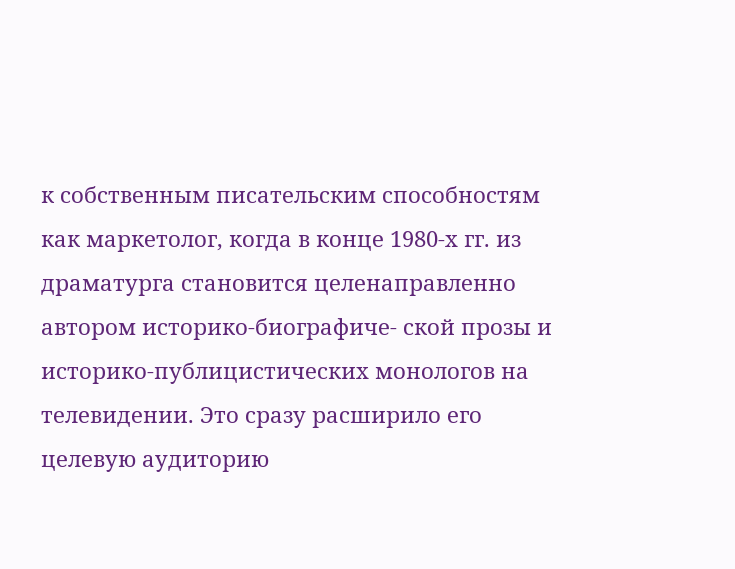к собственным писательским способностям как маркетолог, когда в конце 1980-х гг. из драматурга становится целенаправленно автором историко-биографиче- ской прозы и историко-публицистических монологов на телевидении. Это сразу расширило его целевую аудиторию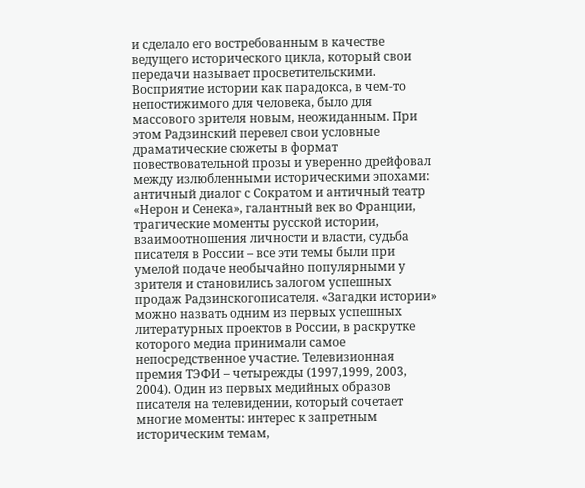и сделало его востребованным в качестве ведущего исторического цикла, который свои передачи называет просветительскими. Восприятие истории как парадокса, в чем-то непостижимого для человека, было для массового зрителя новым, неожиданным. При этом Радзинский перевел свои условные драматические сюжеты в формат повествовательной прозы и уверенно дрейфовал между излюбленными историческими эпохами: античный диалог с Сократом и античный театр «Нерон и Сенека», галантный век во Франции, трагические моменты русской истории, взаимоотношения личности и власти, судьба писателя в России – все эти темы были при умелой подаче необычайно популярными у зрителя и становились залогом успешных продаж Радзинскогописателя. «Загадки истории» можно назвать одним из первых успешных литературных проектов в России, в раскрутке которого медиа принимали самое непосредственное участие. Телевизионная премия ТЭФИ – четырежды (1997,1999, 2003, 2004). Один из первых медийных образов писателя на телевидении, который сочетает многие моменты: интерес к запретным историческим темам,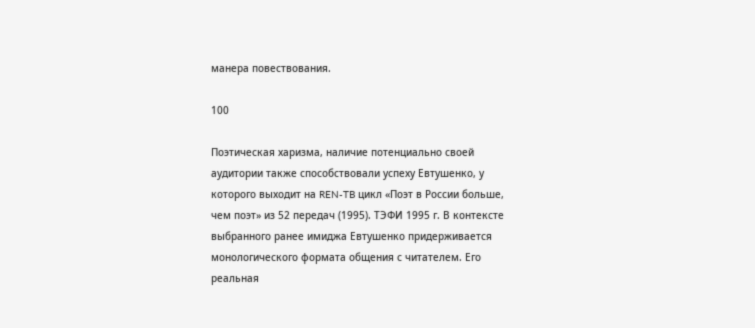манера повествования.

100

Поэтическая харизма, наличие потенциально своей аудитории также способствовали успеху Евтушенко, у которого выходит на REN-TB цикл «Поэт в России больше, чем поэт» из 52 передач (1995). ТЭФИ 1995 г. В контексте выбранного ранее имиджа Евтушенко придерживается монологического формата общения с читателем. Его реальная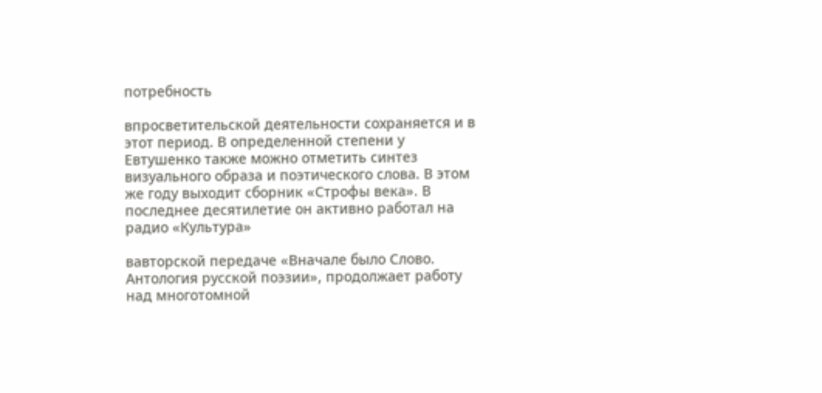потребность

впросветительской деятельности сохраняется и в этот период. В определенной степени у Евтушенко также можно отметить синтез визуального образа и поэтического слова. В этом же году выходит сборник «Строфы века». В последнее десятилетие он активно работал на радио «Культура»

вавторской передаче «Вначале было Слово. Антология русской поэзии», продолжает работу над многотомной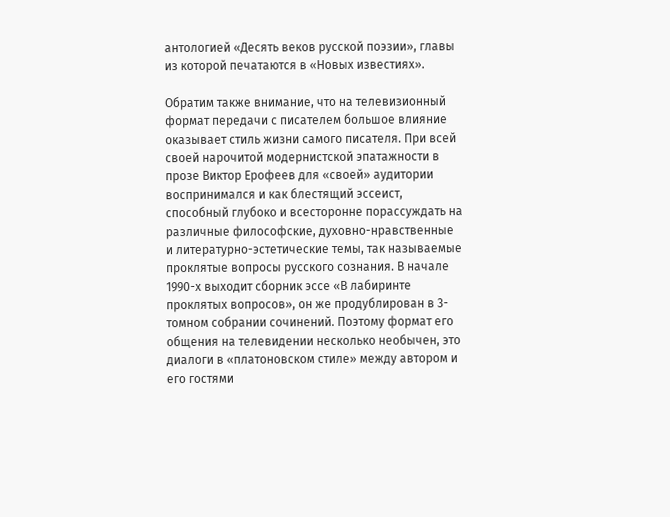антологией «Десять веков русской поэзии», главы из которой печатаются в «Новых известиях».

Обратим также внимание, что на телевизионный формат передачи с писателем большое влияние оказывает стиль жизни самого писателя. При всей своей нарочитой модернистской эпатажности в прозе Виктор Ерофеев для «своей» аудитории воспринимался и как блестящий эссеист, способный глубоко и всесторонне порассуждать на различные философские, духовно-нравственные и литературно-эстетические темы, так называемые проклятые вопросы русского сознания. В начале 1990-х выходит сборник эссе «В лабиринте проклятых вопросов», он же продублирован в 3-томном собрании сочинений. Поэтому формат его общения на телевидении несколько необычен, это диалоги в «платоновском стиле» между автором и его гостями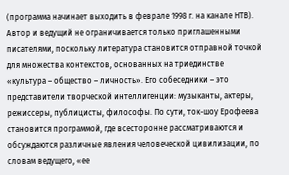(программа начинает выходить в феврале 1998 г. на канале НТВ). Автор и ведущий не ограничивается только приглашенными писателями, поскольку литература становится отправной точкой для множества контекстов, основанных на триединстве «культура – общество – личность». Его собеседники – это представители творческой интеллигенции: музыканты, актеры, режиссеры, публицисты, философы. По сути, ток-шоу Ерофеева становится программой, где всесторонне рассматриваются и обсуждаются различные явления человеческой цивилизации, по словам ведущего, «ее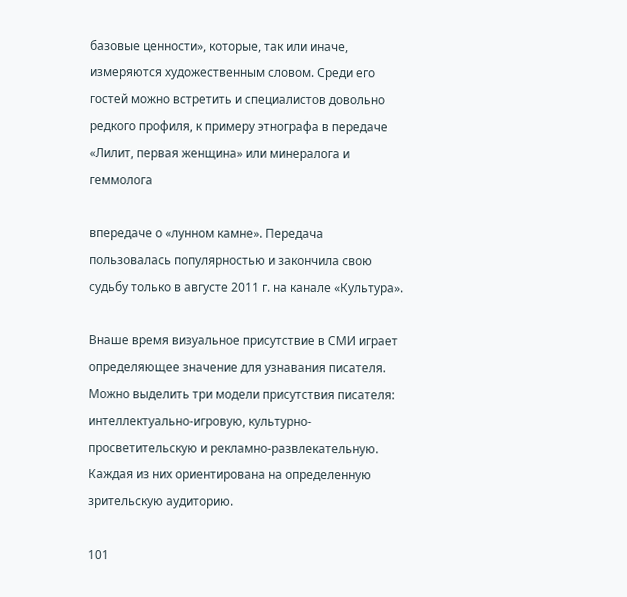базовые ценности», которые, так или иначе, измеряются художественным словом. Среди его гостей можно встретить и специалистов довольно редкого профиля, к примеру этнографа в передаче «Лилит, первая женщина» или минералога и геммолога

впередаче о «лунном камне». Передача пользовалась популярностью и закончила свою судьбу только в августе 2011 г. на канале «Культура».

Внаше время визуальное присутствие в СМИ играет определяющее значение для узнавания писателя. Можно выделить три модели присутствия писателя: интеллектуально-игровую, культурно-просветительскую и рекламно-развлекательную. Каждая из них ориентирована на определенную зрительскую аудиторию.

101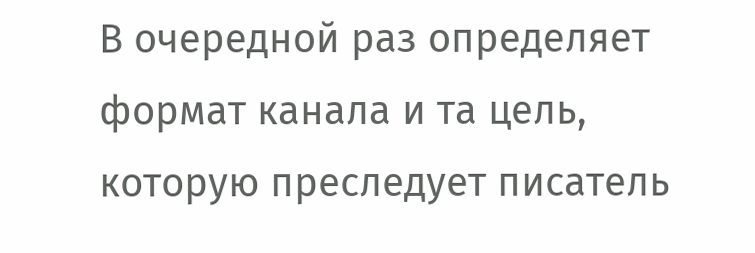В очередной раз определяет формат канала и та цель, которую преследует писатель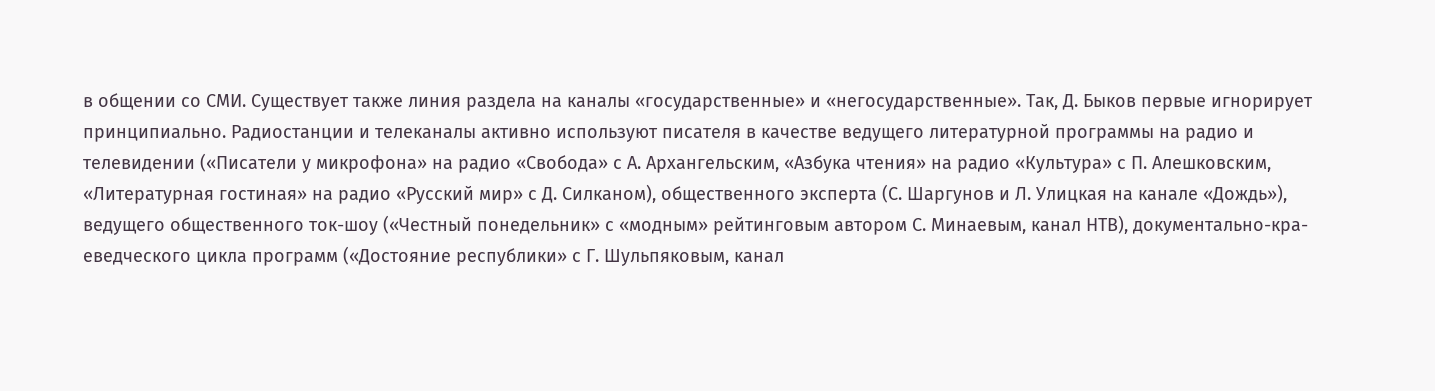в общении со СМИ. Существует также линия раздела на каналы «государственные» и «негосударственные». Так, Д. Быков первые игнорирует принципиально. Радиостанции и телеканалы активно используют писателя в качестве ведущего литературной программы на радио и телевидении («Писатели у микрофона» на радио «Свобода» с А. Архангельским, «Азбука чтения» на радио «Культура» с П. Алешковским, «Литературная гостиная» на радио «Русский мир» с Д. Силканом), общественного эксперта (С. Шаргунов и Л. Улицкая на канале «Дождь»), ведущего общественного ток-шоу («Честный понедельник» с «модным» рейтинговым автором С. Минаевым, канал НТВ), документально-кра- еведческого цикла программ («Достояние республики» с Г. Шульпяковым, канал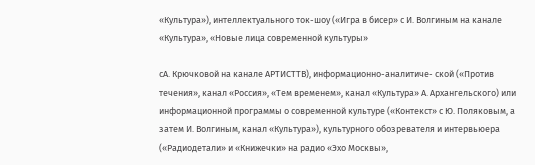«Культура»), интеллектуального ток-шоу («Игра в бисер» с И. Волгиным на канале «Культура», «Новые лица современной культуры»

сА. Крючковой на канале АРТИСТТВ), информационно-аналитиче- ской («Против течения», канал «Россия», «Тем временем», канал «Культура» А. Архангельского) или информационной программы о современной культуре («Контекст» с Ю. Поляковым, а затем И. Волгиным, канал «Культура»), культурного обозревателя и интервьюера («Радиодетали» и «Книжечки» на радио «Эхо Москвы»,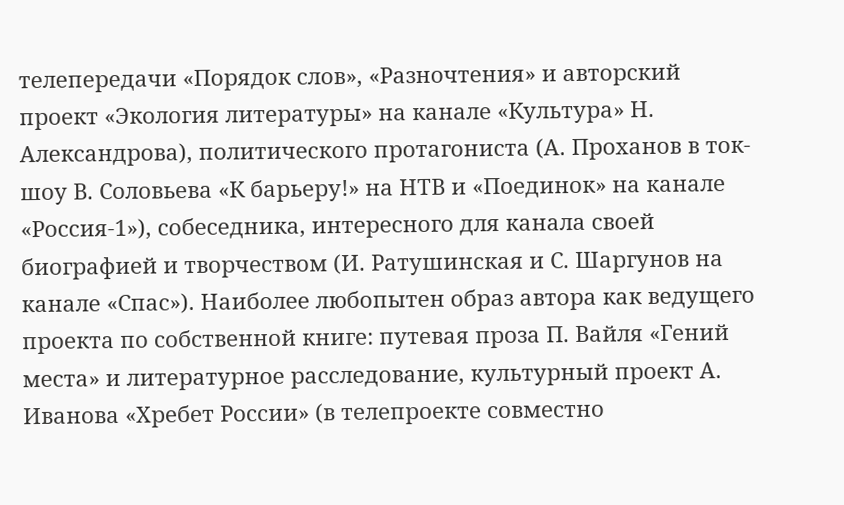телепередачи «Порядок слов», «Разночтения» и авторский проект «Экология литературы» на канале «Культура» Н. Александрова), политического протагониста (А. Проханов в ток-шоу В. Соловьева «К барьеру!» на НТВ и «Поединок» на канале «Россия-1»), собеседника, интересного для канала своей биографией и творчеством (И. Ратушинская и С. Шаргунов на канале «Спас»). Наиболее любопытен образ автора как ведущего проекта по собственной книге: путевая проза П. Вайля «Гений места» и литературное расследование, культурный проект А. Иванова «Хребет России» (в телепроекте совместно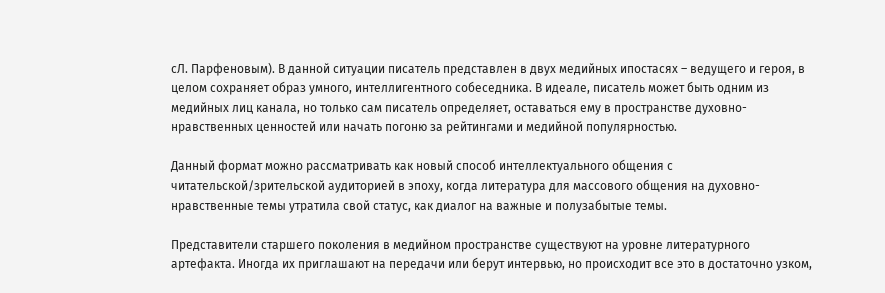сЛ. Парфеновым). В данной ситуации писатель представлен в двух медийных ипостасях – ведущего и героя, в целом сохраняет образ умного, интеллигентного собеседника. В идеале, писатель может быть одним из медийных лиц канала, но только сам писатель определяет, оставаться ему в пространстве духовно-нравственных ценностей или начать погоню за рейтингами и медийной популярностью.

Данный формат можно рассматривать как новый способ интеллектуального общения с читательской/зрительской аудиторией в эпоху, когда литература для массового общения на духовно-нравственные темы утратила свой статус, как диалог на важные и полузабытые темы.

Представители старшего поколения в медийном пространстве существуют на уровне литературного артефакта. Иногда их приглашают на передачи или берут интервью, но происходит все это в достаточно узком,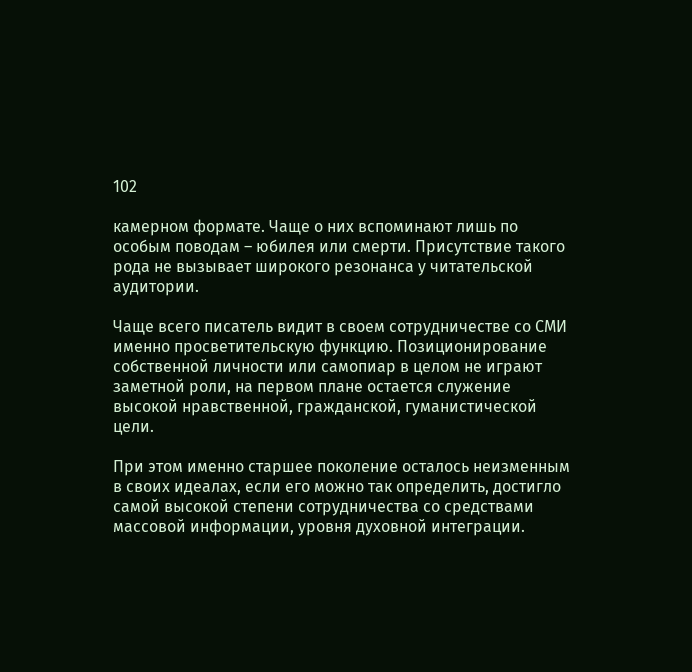102

камерном формате. Чаще о них вспоминают лишь по особым поводам – юбилея или смерти. Присутствие такого рода не вызывает широкого резонанса у читательской аудитории.

Чаще всего писатель видит в своем сотрудничестве со СМИ именно просветительскую функцию. Позиционирование собственной личности или самопиар в целом не играют заметной роли, на первом плане остается служение высокой нравственной, гражданской, гуманистической цели.

При этом именно старшее поколение осталось неизменным в своих идеалах, если его можно так определить, достигло самой высокой степени сотрудничества со средствами массовой информации, уровня духовной интеграции.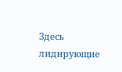Здесь лидирующие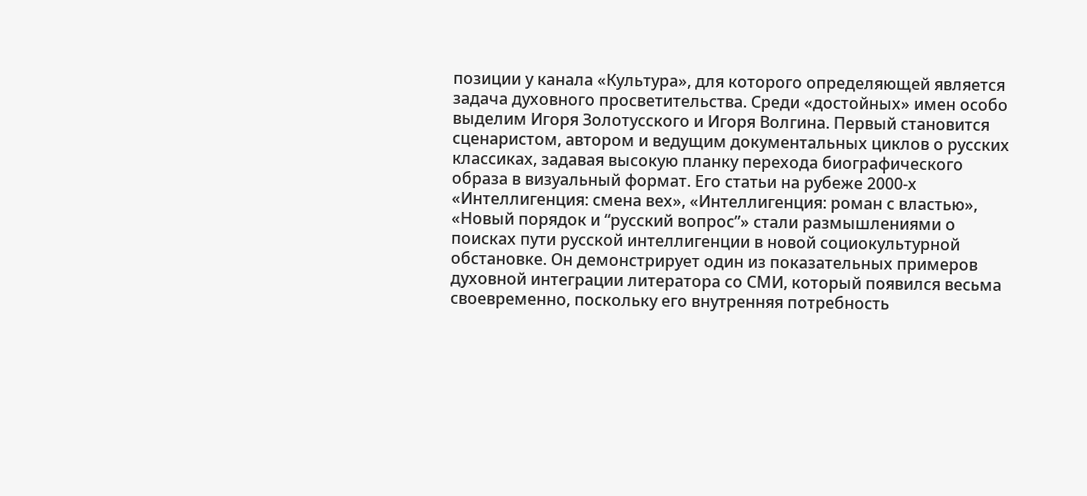позиции у канала «Культура», для которого определяющей является задача духовного просветительства. Среди «достойных» имен особо выделим Игоря Золотусского и Игоря Волгина. Первый становится сценаристом, автором и ведущим документальных циклов о русских классиках, задавая высокую планку перехода биографического образа в визуальный формат. Его статьи на рубеже 2000-х «Интеллигенция: смена вех», «Интеллигенция: роман с властью», «Новый порядок и “русский вопрос”» стали размышлениями о поисках пути русской интеллигенции в новой социокультурной обстановке. Он демонстрирует один из показательных примеров духовной интеграции литератора со СМИ, который появился весьма своевременно, поскольку его внутренняя потребность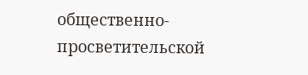общественно-просветительской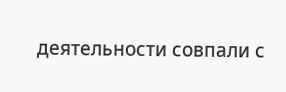деятельности совпали с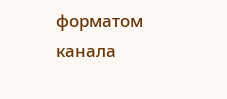форматом канала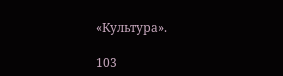«Культура».

103